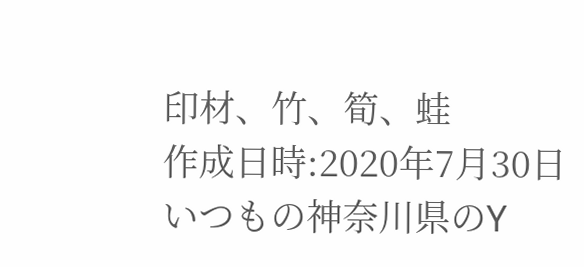印材、竹、筍、蛙
作成日時:2020年7月30日
いつもの神奈川県のY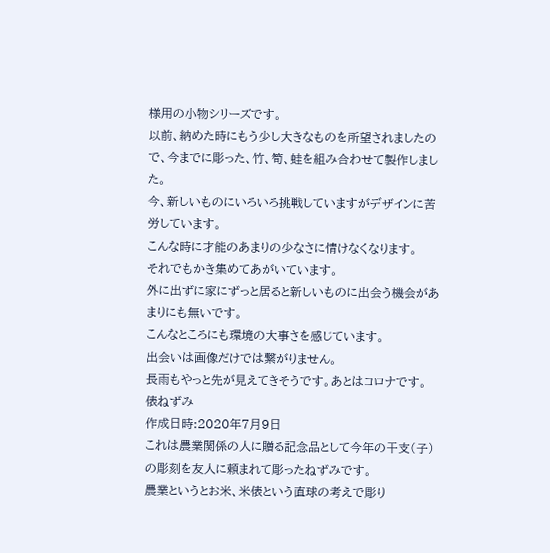様用の小物シリーズです。
以前、納めた時にもう少し大きなものを所望されましたので、今までに彫った、竹、筍、蛙を組み合わせて製作しました。
今、新しいものにいろいろ挑戦していますがデザインに苦労しています。
こんな時に才能のあまりの少なさに情けなくなります。
それでもかき集めてあがいています。
外に出ずに家にずっと居ると新しいものに出会う機会があまりにも無いです。
こんなところにも環境の大事さを感じています。
出会いは画像だけでは繋がりません。
長雨もやっと先が見えてきそうです。あとはコロナです。
俵ねずみ
作成日時:2020年7月9日
これは農業関係の人に贈る記念品として今年の干支(子)の彫刻を友人に頼まれて彫ったねずみです。
農業というとお米、米俵という直球の考えで彫り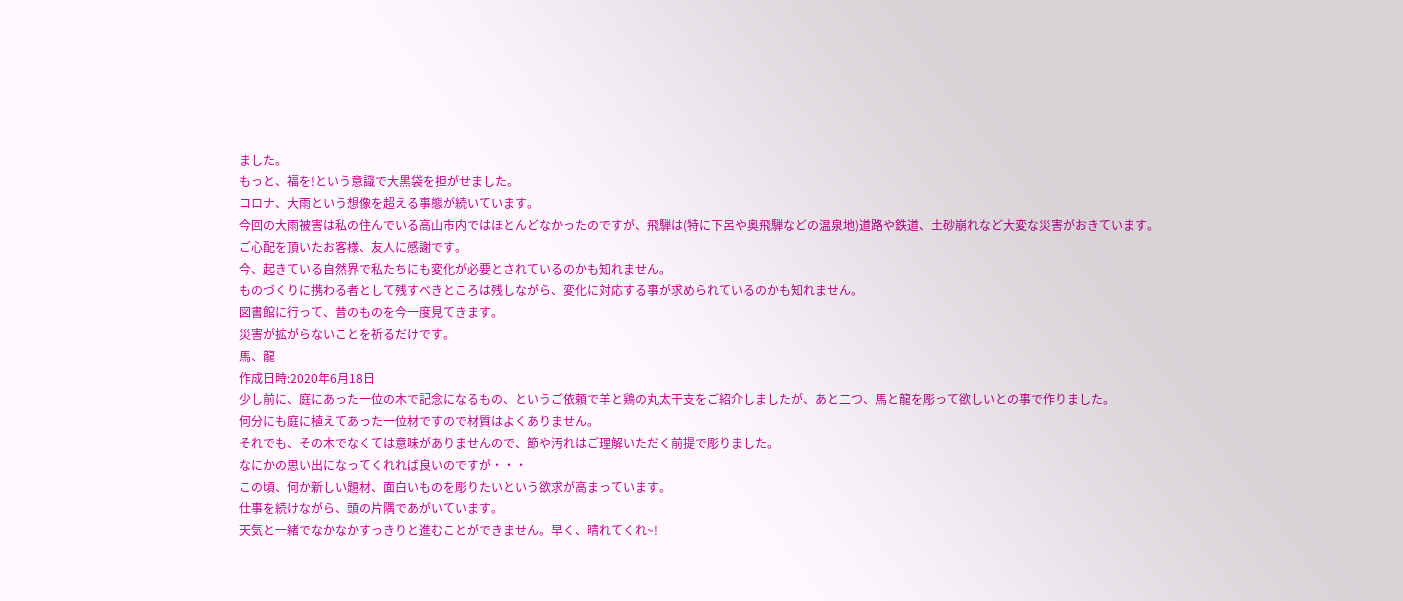ました。
もっと、福を!という意識で大黒袋を担がせました。
コロナ、大雨という想像を超える事態が続いています。
今回の大雨被害は私の住んでいる高山市内ではほとんどなかったのですが、飛騨は(特に下呂や奥飛騨などの温泉地)道路や鉄道、土砂崩れなど大変な災害がおきています。
ご心配を頂いたお客様、友人に感謝です。
今、起きている自然界で私たちにも変化が必要とされているのかも知れません。
ものづくりに携わる者として残すべきところは残しながら、変化に対応する事が求められているのかも知れません。
図書館に行って、昔のものを今一度見てきます。
災害が拡がらないことを祈るだけです。
馬、龍
作成日時:2020年6月18日
少し前に、庭にあった一位の木で記念になるもの、というご依頼で羊と鶏の丸太干支をご紹介しましたが、あと二つ、馬と龍を彫って欲しいとの事で作りました。
何分にも庭に植えてあった一位材ですので材質はよくありません。
それでも、その木でなくては意味がありませんので、節や汚れはご理解いただく前提で彫りました。
なにかの思い出になってくれれば良いのですが・・・
この頃、何か新しい題材、面白いものを彫りたいという欲求が高まっています。
仕事を続けながら、頭の片隅であがいています。
天気と一緒でなかなかすっきりと進むことができません。早く、晴れてくれ~!